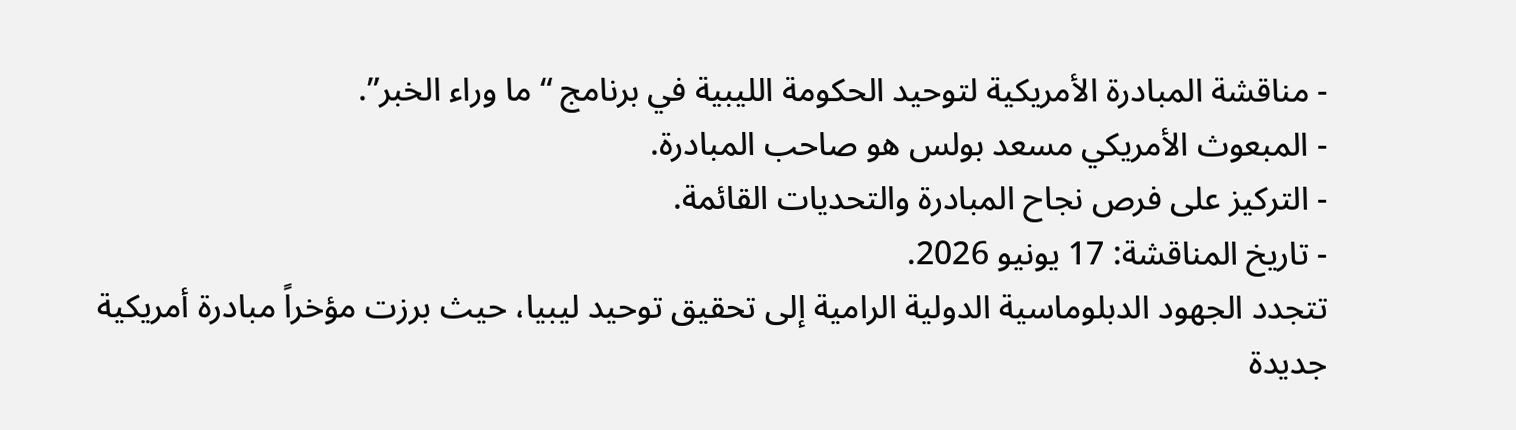- مناقشة المبادرة الأمريكية لتوحيد الحكومة الليبية في برنامج “ما وراء الخبر”.
- المبعوث الأمريكي مسعد بولس هو صاحب المبادرة.
- التركيز على فرص نجاح المبادرة والتحديات القائمة.
- تاريخ المناقشة: 17 يونيو 2026.
تتجدد الجهود الدبلوماسية الدولية الرامية إلى تحقيق توحيد ليبيا، حيث برزت مؤخراً مبادرة أمريكية جديدة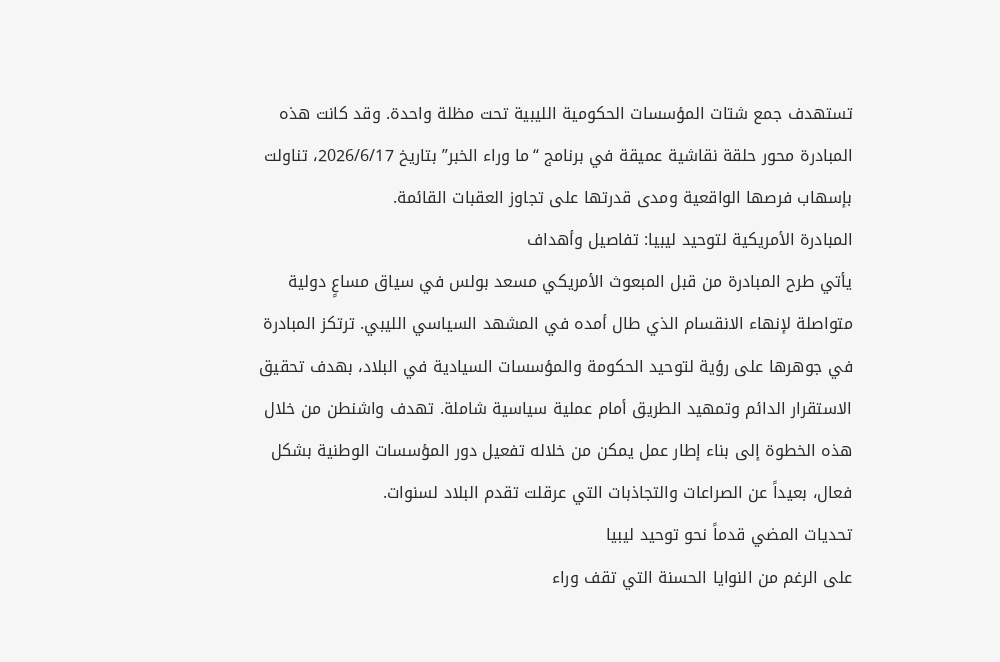تستهدف جمع شتات المؤسسات الحكومية الليبية تحت مظلة واحدة. وقد كانت هذه المبادرة محور حلقة نقاشية عميقة في برنامج “ما وراء الخبر” بتاريخ 2026/6/17، تناولت بإسهاب فرصها الواقعية ومدى قدرتها على تجاوز العقبات القائمة.
المبادرة الأمريكية لتوحيد ليبيا: تفاصيل وأهداف
يأتي طرح المبادرة من قبل المبعوث الأمريكي مسعد بولس في سياق مساعٍ دولية متواصلة لإنهاء الانقسام الذي طال أمده في المشهد السياسي الليبي. ترتكز المبادرة في جوهرها على رؤية لتوحيد الحكومة والمؤسسات السيادية في البلاد، بهدف تحقيق الاستقرار الدائم وتمهيد الطريق أمام عملية سياسية شاملة. تهدف واشنطن من خلال هذه الخطوة إلى بناء إطار عمل يمكن من خلاله تفعيل دور المؤسسات الوطنية بشكل فعال، بعيداً عن الصراعات والتجاذبات التي عرقلت تقدم البلاد لسنوات.
تحديات المضي قدماً نحو توحيد ليبيا
على الرغم من النوايا الحسنة التي تقف وراء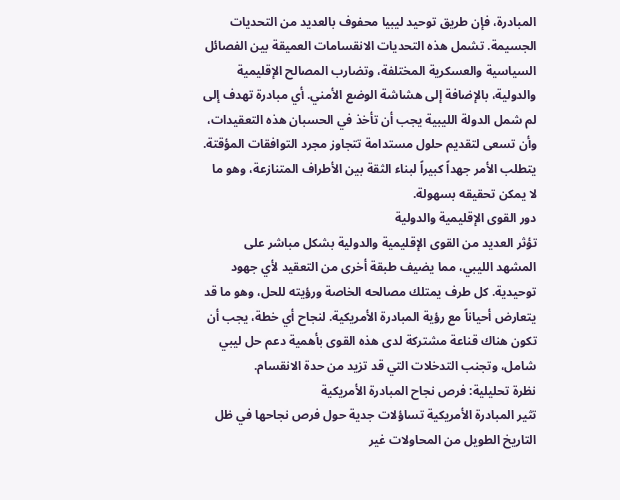المبادرة، فإن طريق توحيد ليبيا محفوف بالعديد من التحديات الجسيمة. تشمل هذه التحديات الانقسامات العميقة بين الفصائل السياسية والعسكرية المختلفة، وتضارب المصالح الإقليمية والدولية، بالإضافة إلى هشاشة الوضع الأمني. أي مبادرة تهدف إلى لم شمل الدولة الليبية يجب أن تأخذ في الحسبان هذه التعقيدات، وأن تسعى لتقديم حلول مستدامة تتجاوز مجرد التوافقات المؤقتة. يتطلب الأمر جهداً كبيراً لبناء الثقة بين الأطراف المتنازعة، وهو ما لا يمكن تحقيقه بسهولة.
دور القوى الإقليمية والدولية
تؤثر العديد من القوى الإقليمية والدولية بشكل مباشر على المشهد الليبي، مما يضيف طبقة أخرى من التعقيد لأي جهود توحيدية. كل طرف يمتلك مصالحه الخاصة ورؤيته للحل، وهو ما قد يتعارض أحياناً مع رؤية المبادرة الأمريكية. لنجاح أي خطة، يجب أن تكون هناك قناعة مشتركة لدى هذه القوى بأهمية دعم حل ليبي شامل، وتجنب التدخلات التي قد تزيد من حدة الانقسام.
نظرة تحليلية: فرص نجاح المبادرة الأمريكية
تثير المبادرة الأمريكية تساؤلات جدية حول فرص نجاحها في ظل التاريخ الطويل من المحاولات غير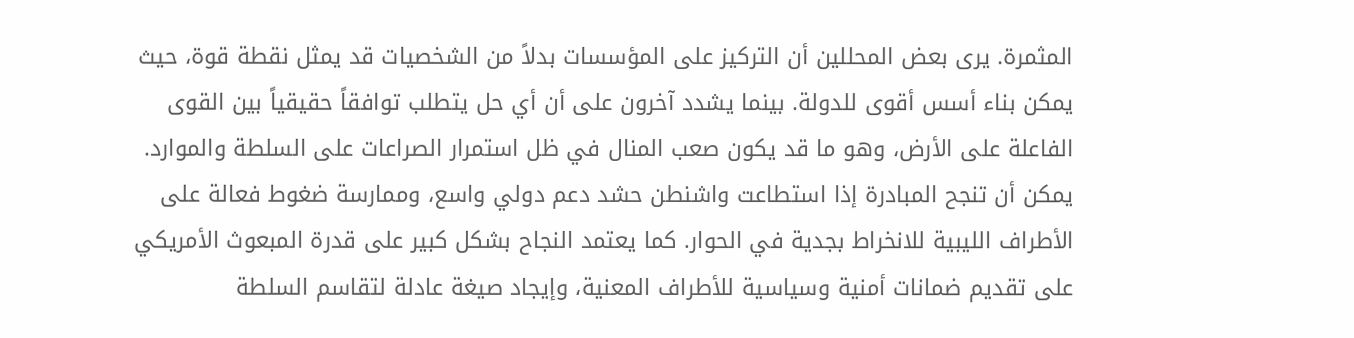المثمرة. يرى بعض المحللين أن التركيز على المؤسسات بدلاً من الشخصيات قد يمثل نقطة قوة، حيث يمكن بناء أسس أقوى للدولة. بينما يشدد آخرون على أن أي حل يتطلب توافقاً حقيقياً بين القوى الفاعلة على الأرض، وهو ما قد يكون صعب المنال في ظل استمرار الصراعات على السلطة والموارد.
يمكن أن تنجح المبادرة إذا استطاعت واشنطن حشد دعم دولي واسع، وممارسة ضغوط فعالة على الأطراف الليبية للانخراط بجدية في الحوار. كما يعتمد النجاح بشكل كبير على قدرة المبعوث الأمريكي على تقديم ضمانات أمنية وسياسية للأطراف المعنية، وإيجاد صيغة عادلة لتقاسم السلطة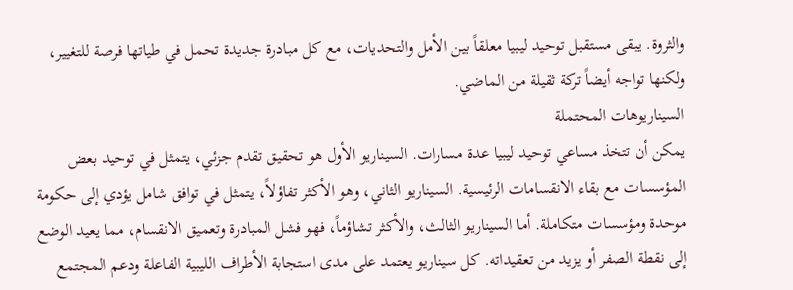والثروة. يبقى مستقبل توحيد ليبيا معلقاً بين الأمل والتحديات، مع كل مبادرة جديدة تحمل في طياتها فرصة للتغيير، ولكنها تواجه أيضاً تركة ثقيلة من الماضي.
السيناريوهات المحتملة
يمكن أن تتخذ مساعي توحيد ليبيا عدة مسارات. السيناريو الأول هو تحقيق تقدم جزئي، يتمثل في توحيد بعض المؤسسات مع بقاء الانقسامات الرئيسية. السيناريو الثاني، وهو الأكثر تفاؤلاً، يتمثل في توافق شامل يؤدي إلى حكومة موحدة ومؤسسات متكاملة. أما السيناريو الثالث، والأكثر تشاؤماً، فهو فشل المبادرة وتعميق الانقسام، مما يعيد الوضع إلى نقطة الصفر أو يزيد من تعقيداته. كل سيناريو يعتمد على مدى استجابة الأطراف الليبية الفاعلة ودعم المجتمع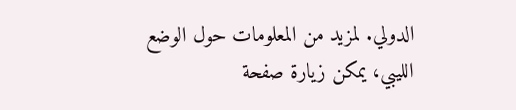الدولي. لمزيد من المعلومات حول الوضع الليبي، يمكن زيارة صفحة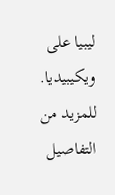ليبيا على ويكيبيديا.
للمزيد من التفاصيل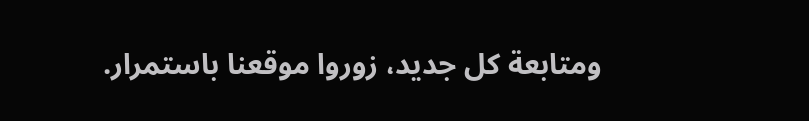ومتابعة كل جديد، زوروا موقعنا باستمرار.